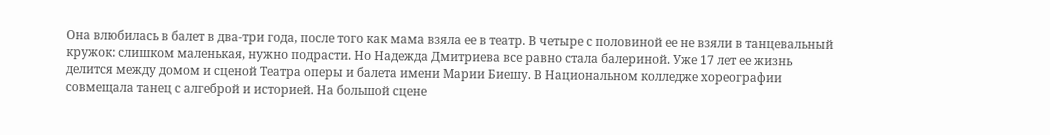Она влюбилась в балет в два-три года, после того как мама взяла ее в театр. В четыре с половиной ее не взяли в танцевальный кружок: слишком маленькая, нужно подрасти. Но Надежда Дмитриева все равно стала балериной. Уже 17 лет ее жизнь делится между домом и сценой Театра оперы и балета имени Марии Биешу. В Национальном колледже хореографии совмещала танец с алгеброй и историей. На большой сцене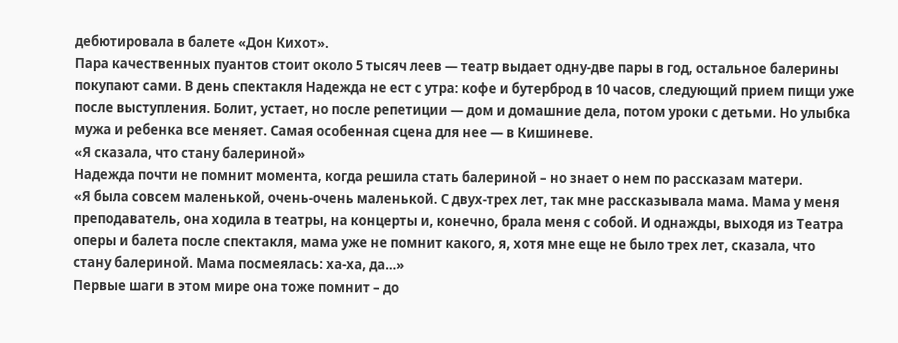дебютировала в балете «Дон Кихот».
Пара качественных пуантов стоит около 5 тысяч леев — театр выдает одну-две пары в год, остальное балерины покупают сами. В день спектакля Надежда не ест с утра: кофе и бутерброд в 10 часов, следующий прием пищи уже после выступления. Болит, устает, но после репетиции — дом и домашние дела, потом уроки с детьми. Но улыбка мужа и ребенка все меняет. Самая особенная сцена для нее — в Кишиневе.
«Я сказала, что стану балериной»
Надежда почти не помнит момента, когда решила стать балериной – но знает о нем по рассказам матери.
«Я была совсем маленькой, очень-очень маленькой. С двух-трех лет, так мне рассказывала мама. Мама у меня преподаватель, она ходила в театры, на концерты и, конечно, брала меня с собой. И однажды, выходя из Театра оперы и балета после спектакля, мама уже не помнит какого, я, хотя мне еще не было трех лет, сказала, что стану балериной. Мама посмеялась: ха-ха, да…»
Первые шаги в этом мире она тоже помнит – до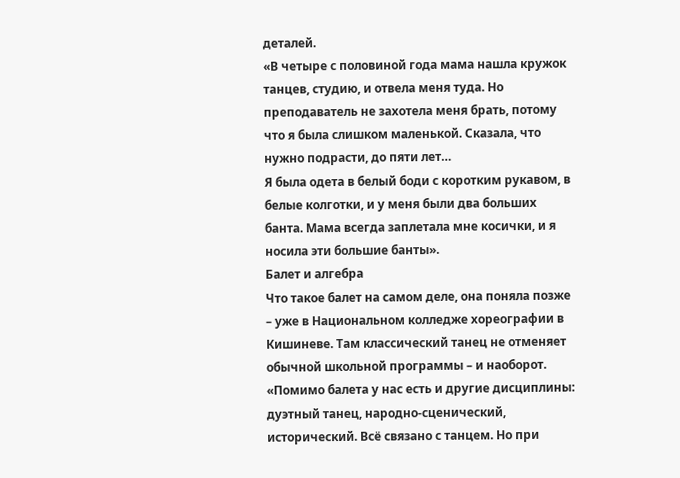деталей.
«В четыре с половиной года мама нашла кружок танцев, студию, и отвела меня туда. Но преподаватель не захотела меня брать, потому что я была слишком маленькой. Сказала, что нужно подрасти, до пяти лет…
Я была одета в белый боди с коротким рукавом, в белые колготки, и у меня были два больших банта. Мама всегда заплетала мне косички, и я носила эти большие банты».
Балет и алгебра
Что такое балет на самом деле, она поняла позже – уже в Национальном колледже хореографии в Кишиневе. Там классический танец не отменяет обычной школьной программы – и наоборот.
«Помимо балета у нас есть и другие дисциплины: дуэтный танец, народно-сценический, исторический. Всё связано с танцем. Но при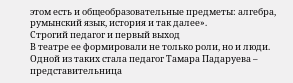этом есть и общеобразовательные предметы: алгебра, румынский язык, история и так далее».
Строгий педагог и первый выход
В театре ее формировали не только роли, но и люди. Одной из таких стала педагог Тамара Падаруева – представительница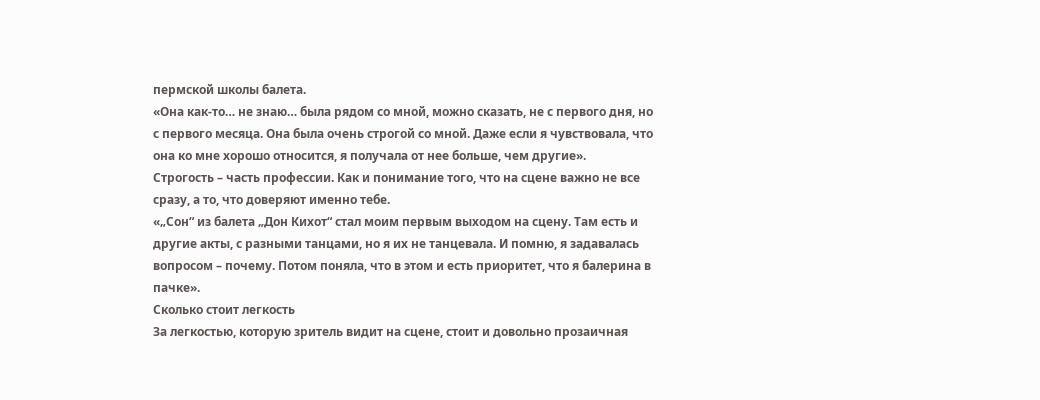пермской школы балета.
«Она как-то… не знаю… была рядом со мной, можно сказать, не с первого дня, но с первого месяца. Она была очень строгой со мной. Даже если я чувствовала, что она ко мне хорошо относится, я получала от нее больше, чем другие».
Строгость – часть профессии. Как и понимание того, что на сцене важно не все сразу, а то, что доверяют именно тебе.
«„Сон“ из балета „Дон Кихот“ стал моим первым выходом на сцену. Там есть и другие акты, с разными танцами, но я их не танцевала. И помню, я задавалась вопросом – почему. Потом поняла, что в этом и есть приоритет, что я балерина в пачке».
Сколько стоит легкость
За легкостью, которую зритель видит на сцене, стоит и довольно прозаичная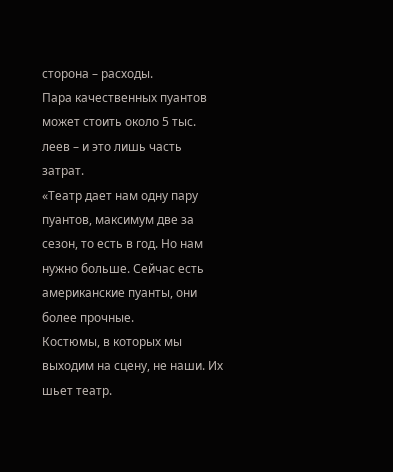сторона – расходы.
Пара качественных пуантов может стоить около 5 тыс. леев – и это лишь часть затрат.
«Театр дает нам одну пару пуантов, максимум две за сезон, то есть в год. Но нам нужно больше. Сейчас есть американские пуанты, они более прочные.
Костюмы, в которых мы выходим на сцену, не наши. Их шьет театр.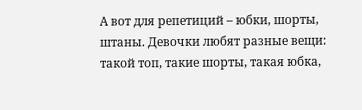А вот для репетиций – юбки, шорты, штаны. Девочки любят разные вещи: такой топ, такие шорты, такая юбка,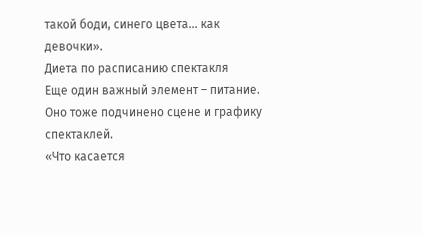такой боди, синего цвета… как девочки».
Диета по расписанию спектакля
Еще один важный элемент – питание. Оно тоже подчинено сцене и графику спектаклей.
«Что касается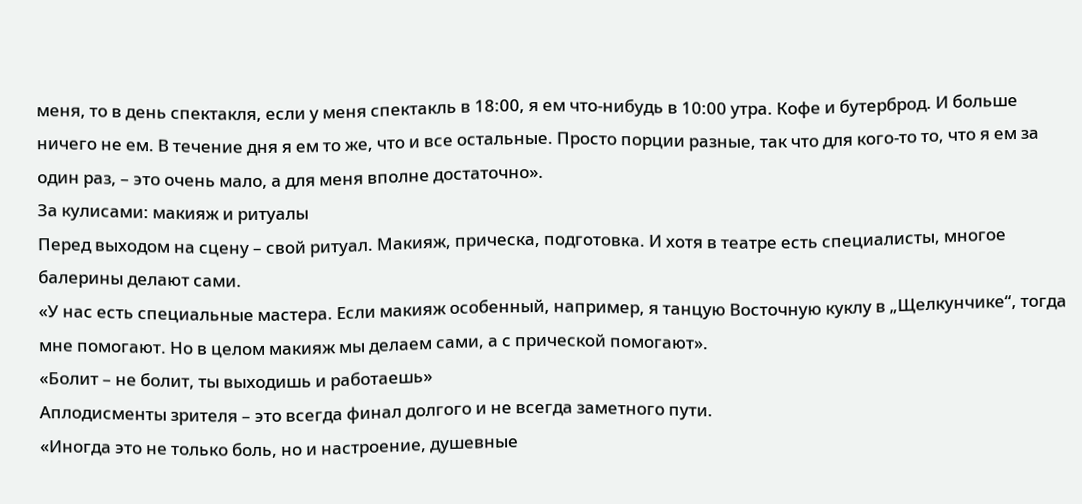меня, то в день спектакля, если у меня спектакль в 18:00, я ем что-нибудь в 10:00 утра. Кофе и бутерброд. И больше ничего не ем. В течение дня я ем то же, что и все остальные. Просто порции разные, так что для кого-то то, что я ем за один раз, – это очень мало, а для меня вполне достаточно».
За кулисами: макияж и ритуалы
Перед выходом на сцену – свой ритуал. Макияж, прическа, подготовка. И хотя в театре есть специалисты, многое балерины делают сами.
«У нас есть специальные мастера. Если макияж особенный, например, я танцую Восточную куклу в „Щелкунчике“, тогда мне помогают. Но в целом макияж мы делаем сами, а с прической помогают».
«Болит – не болит, ты выходишь и работаешь»
Аплодисменты зрителя – это всегда финал долгого и не всегда заметного пути.
«Иногда это не только боль, но и настроение, душевные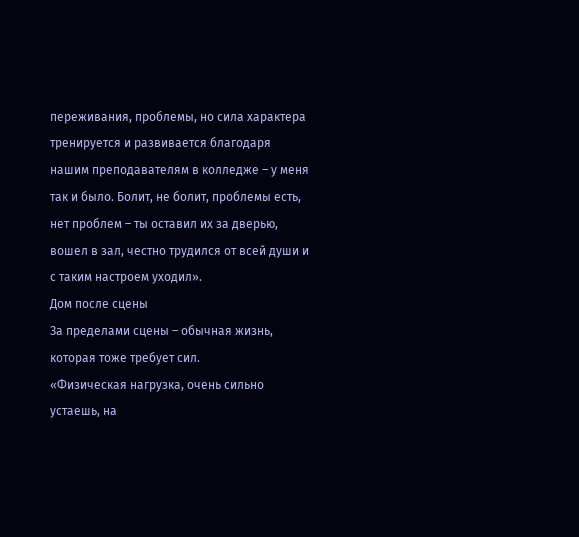переживания, проблемы, но сила характера тренируется и развивается благодаря нашим преподавателям в колледже – у меня так и было. Болит, не болит, проблемы есть, нет проблем – ты оставил их за дверью, вошел в зал, честно трудился от всей души и с таким настроем уходил».
Дом после сцены
За пределами сцены – обычная жизнь, которая тоже требует сил.
«Физическая нагрузка, очень сильно устаешь, на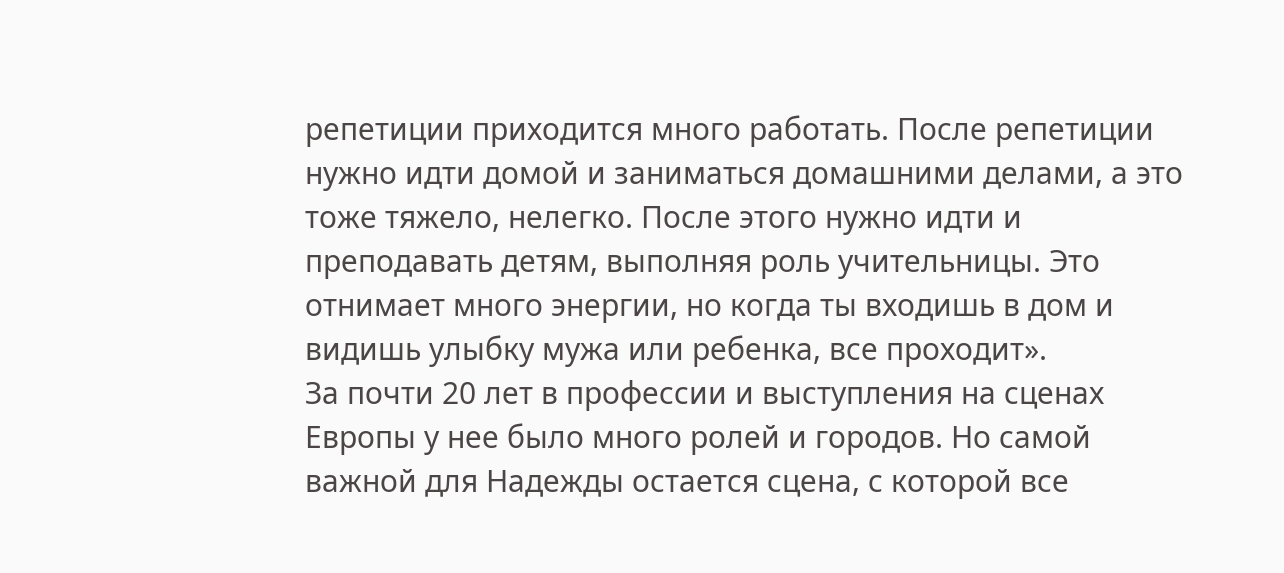репетиции приходится много работать. После репетиции нужно идти домой и заниматься домашними делами, а это тоже тяжело, нелегко. После этого нужно идти и преподавать детям, выполняя роль учительницы. Это отнимает много энергии, но когда ты входишь в дом и видишь улыбку мужа или ребенка, все проходит».
За почти 20 лет в профессии и выступления на сценах Европы у нее было много ролей и городов. Но самой важной для Надежды остается сцена, с которой все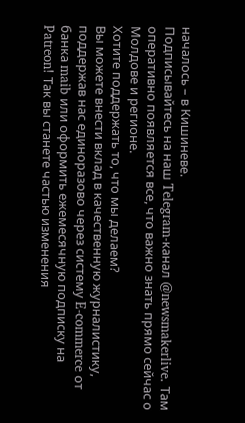началось – в Кишиневе.
Подписывайтесь на наш Telegram-канал @newsmakerlive. Там оперативно появляется все, что важно знать прямо сейчас о Молдове и регионе.
Хотите поддержать то, что мы делаем?
Вы можете внести вклад в качественную журналистику, поддержав нас единоразово через систему E-commerce от банка maib или оформить ежемесячную подписку на Patreon! Так вы станете частью изменения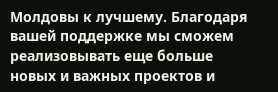Молдовы к лучшему. Благодаря вашей поддержке мы сможем реализовывать еще больше новых и важных проектов и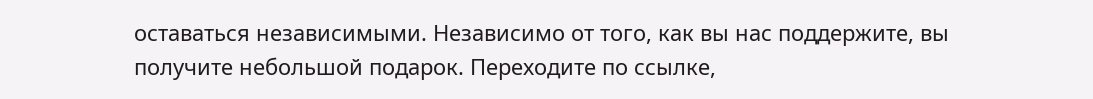оставаться независимыми. Независимо от того, как вы нас поддержите, вы получите небольшой подарок. Переходите по ссылке,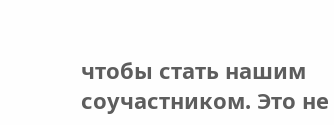чтобы стать нашим соучастником. Это не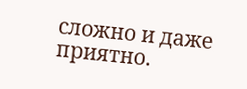сложно и даже приятно.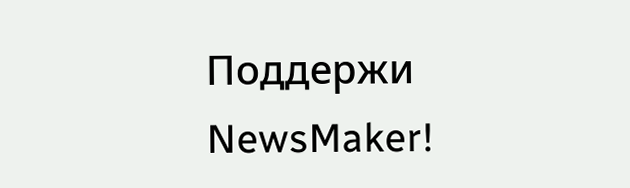Поддержи NewsMaker!